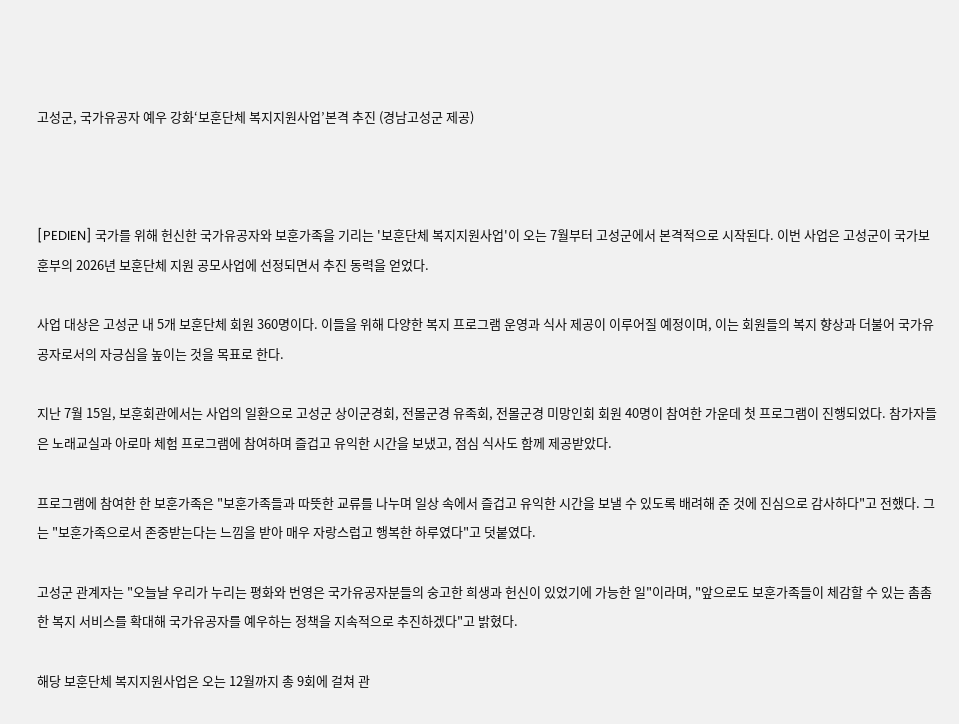고성군, 국가유공자 예우 강화‘보훈단체 복지지원사업’본격 추진 (경남고성군 제공)



[PEDIEN] 국가를 위해 헌신한 국가유공자와 보훈가족을 기리는 '보훈단체 복지지원사업'이 오는 7월부터 고성군에서 본격적으로 시작된다. 이번 사업은 고성군이 국가보훈부의 2026년 보훈단체 지원 공모사업에 선정되면서 추진 동력을 얻었다.

사업 대상은 고성군 내 5개 보훈단체 회원 360명이다. 이들을 위해 다양한 복지 프로그램 운영과 식사 제공이 이루어질 예정이며, 이는 회원들의 복지 향상과 더불어 국가유공자로서의 자긍심을 높이는 것을 목표로 한다.

지난 7월 15일, 보훈회관에서는 사업의 일환으로 고성군 상이군경회, 전몰군경 유족회, 전몰군경 미망인회 회원 40명이 참여한 가운데 첫 프로그램이 진행되었다. 참가자들은 노래교실과 아로마 체험 프로그램에 참여하며 즐겁고 유익한 시간을 보냈고, 점심 식사도 함께 제공받았다.

프로그램에 참여한 한 보훈가족은 "보훈가족들과 따뜻한 교류를 나누며 일상 속에서 즐겁고 유익한 시간을 보낼 수 있도록 배려해 준 것에 진심으로 감사하다"고 전했다. 그는 "보훈가족으로서 존중받는다는 느낌을 받아 매우 자랑스럽고 행복한 하루였다"고 덧붙였다.

고성군 관계자는 "오늘날 우리가 누리는 평화와 번영은 국가유공자분들의 숭고한 희생과 헌신이 있었기에 가능한 일"이라며, "앞으로도 보훈가족들이 체감할 수 있는 촘촘한 복지 서비스를 확대해 국가유공자를 예우하는 정책을 지속적으로 추진하겠다"고 밝혔다.

해당 보훈단체 복지지원사업은 오는 12월까지 총 9회에 걸쳐 관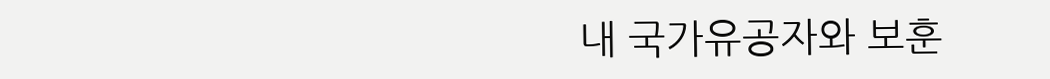내 국가유공자와 보훈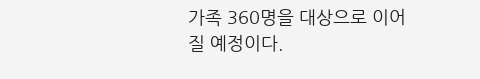가족 360명을 대상으로 이어질 예정이다.